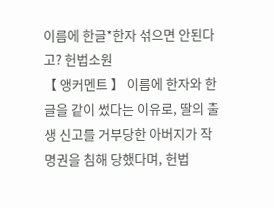이름에 한글*한자 섞으면 안된다고? 헌법소원
【 앵커멘트 】 이름에 한자와 한글을 같이 썼다는 이유로, 딸의 출생 신고를 거부당한 아버지가 작명권을 침해 당했다며, 헌법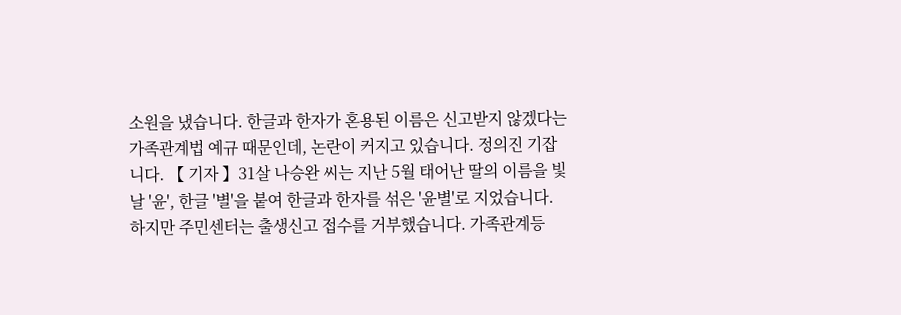소원을 냈습니다. 한글과 한자가 혼용된 이름은 신고받지 않겠다는 가족관계법 예규 때문인데, 논란이 커지고 있습니다. 정의진 기잡니다. 【 기자 】31살 나승완 씨는 지난 5월 태어난 딸의 이름을 빛날 '윤', 한글 '별'을 붙여 한글과 한자를 섞은 '윤별'로 지었습니다. 하지만 주민센터는 출생신고 접수를 거부했습니다. 가족관계등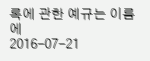록에 관한 예규는 이름에
2016-07-21